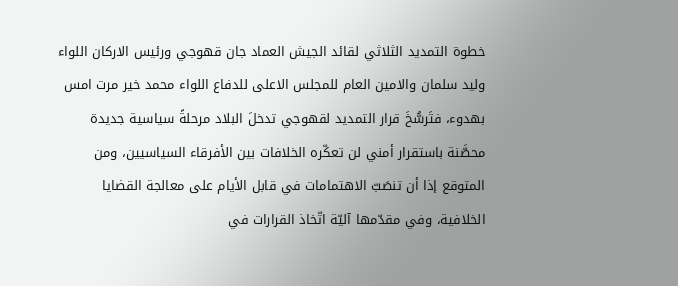خطوة التمديد الثلاثي لقائد الجيش العماد جان قهوجي ورئيس الاركان اللواء وليد سلمان والامين العام للمجلس الاعلى للدفاع اللواء محمد خير مرت امس بهدوء، فتَرسُّخَ قرار التمديد لقهوجي تدخلَ البلاد مرحلةً سياسية جديدة محصَّنة باستقرار أمني لن تعكّره الخلافات بين الأفرقاء السياسيين، ومن المتوقع إذا أن تنصَبّ الاهتمامات في قابل الأيام على معالجة القضايا الخلافية، وفي مقدّمها آليّة اتّخاذ القرارات في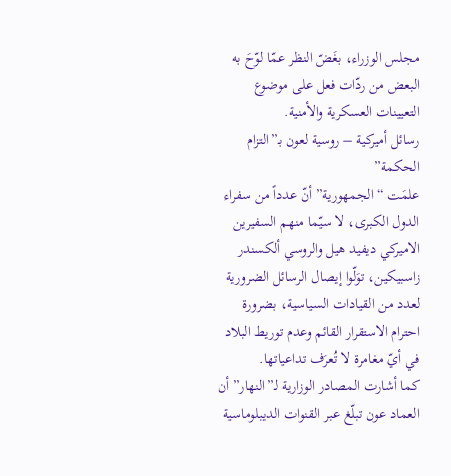مجلس الوزراء، بغَضّ النظر عمّا لوّحَ به البعض من ردّات فعل على موضوع التعيينات العسكرية والأمنية.
رسائل أميركية – روسية لعون بـ”التزام الحكمة”
علمَت “الجمهورية” أنّ عدداً من سفراء الدول الكبرى، لا سيّما منهم السفيرين الاميركي ديفيد هيل والروسي ألكسندر زاسبيكين، توَلّوا إيصال الرسائل الضرورية لعدد من القيادات السياسية، بضرورة احترام الاستقرار القائم وعدم توريط البلاد في أيّ مغامرة لا تُعرَف تداعياتها.
كما أشارت المصادر الوزارية لـ”النهار” أن العماد عون تبلّغ عبر القنوات الديبلوماسية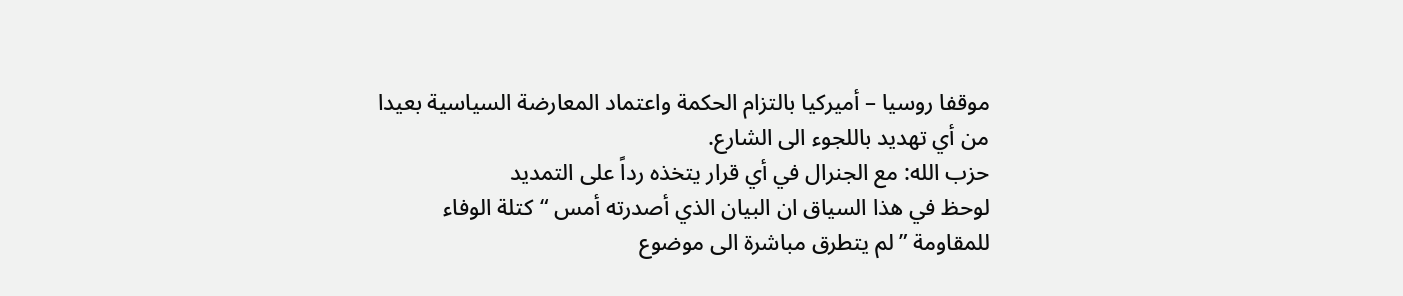موقفا روسيا – أميركيا بالتزام الحكمة واعتماد المعارضة السياسية بعيدا من أي تهديد باللجوء الى الشارع.
حزب الله: مع الجنرال في أي قرار يتخذه رداً على التمديد
لوحظ في هذا السياق ان البيان الذي أصدرته أمس “كتلة الوفاء للمقاومة ” لم يتطرق مباشرة الى موضوع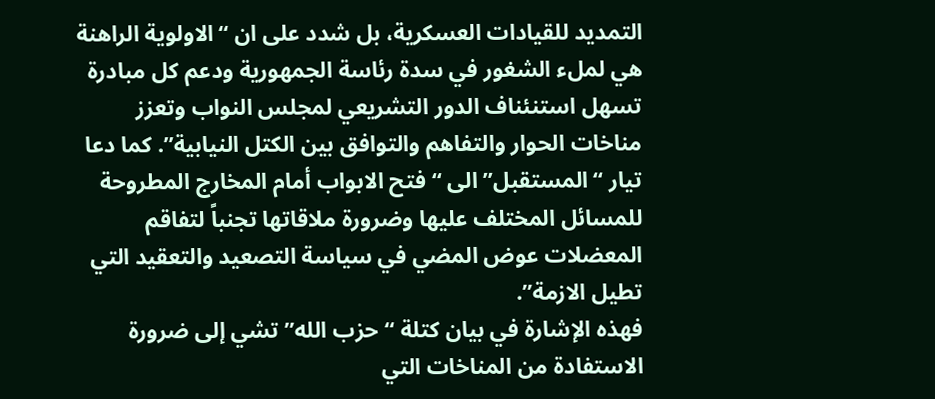التمديد للقيادات العسكرية، بل شدد على ان “الاولوية الراهنة هي لملء الشغور في سدة رئاسة الجمهورية ودعم كل مبادرة تسهل استنئناف الدور التشريعي لمجلس النواب وتعزز مناخات الحوار والتفاهم والتوافق بين الكتل النيابية”. كما دعا تيار “المستقبل” الى “فتح الابواب أمام المخارج المطروحة للمسائل المختلف عليها وضرورة ملاقاتها تجنباً لتفاقم المعضلات عوض المضي في سياسة التصعيد والتعقيد التي تطيل الازمة”.
فهذه الإشارة في بيان كتلة “حزب الله” تشي إلى ضرورة الاستفادة من المناخات التي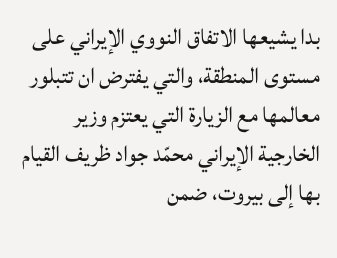بدا يشيعها الاتفاق النووي الإيراني على مستوى المنطقة، والتي يفترض ان تتبلور معالمها مع الزيارة التي يعتزم وزير الخارجية الإيراني محمّد جواد ظريف القيام بها إلى بيروت، ضمن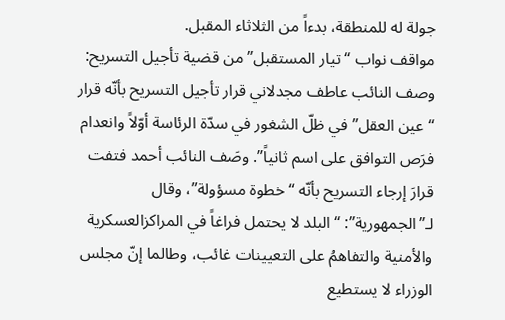جولة له للمنطقة، بدءاً من الثلاثاء المقبل.
مواقف نواب “تيار المستقبل” من قضية تأجيل التسريح:
وصف النائب عاطف مجدلاني قرار تأجيل التسريح بأنّه قرار “عين العقل” في ظلّ الشغور في سدّة الرئاسة أوّلاً وانعدام فرَص التوافق على اسم ثانياً”. وصَف النائب أحمد فتفت قرارَ إرجاء التسريح بأنّه “خطوة مسؤولة”، وقال لـ”الجمهورية”: “البلد لا يحتمل فراغاً في المراكزالعسكرية والأمنية والتفاهمُ على التعيينات غائب، وطالما إنّ مجلس الوزراء لا يستطيع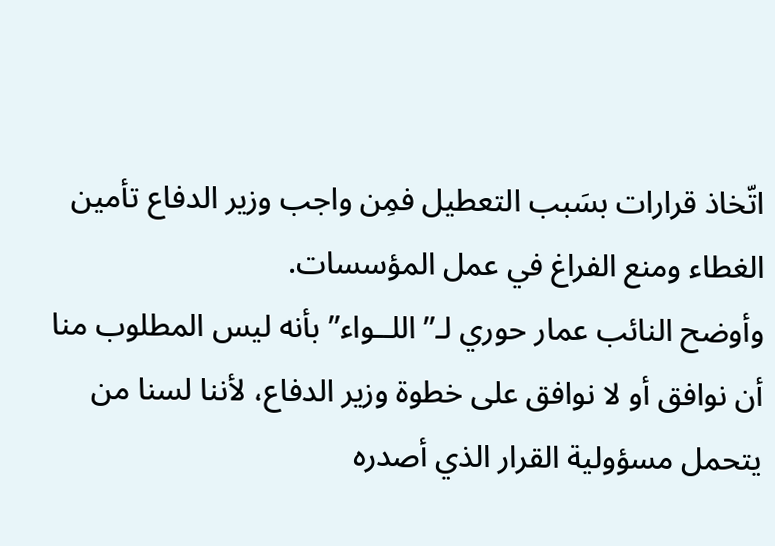اتّخاذ قرارات بسَبب التعطيل فمِن واجب وزير الدفاع تأمين الغطاء ومنع الفراغ في عمل المؤسسات.
وأوضح النائب عمار حوري لـ”اللــواء” بأنه ليس المطلوب منا أن نوافق أو لا نوافق على خطوة وزير الدفاع، لأننا لسنا من يتحمل مسؤولية القرار الذي أصدره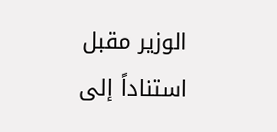الوزير مقبل استناداً إلى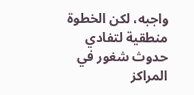واجبه، لكن الخطوة منطقية لتفادي حدوث شغور في المراكز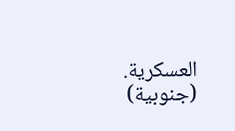العسكرية.
(جنوبية)